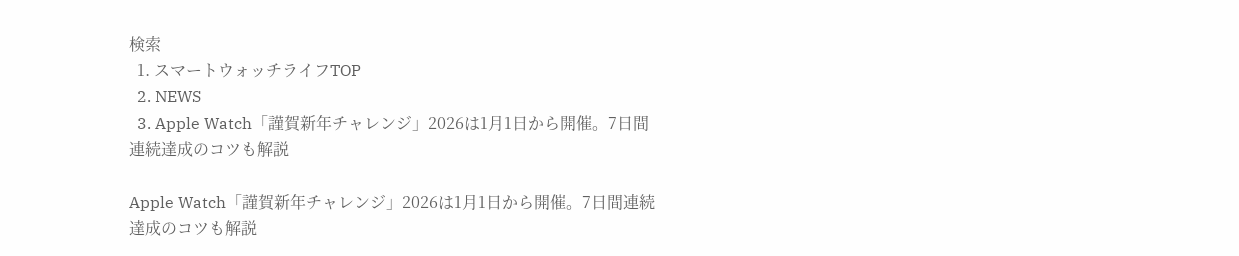検索
  1. スマートウォッチライフTOP
  2. NEWS
  3. Apple Watch「謹賀新年チャレンジ」2026は1月1日から開催。7日間連続達成のコツも解説

Apple Watch「謹賀新年チャレンジ」2026は1月1日から開催。7日間連続達成のコツも解説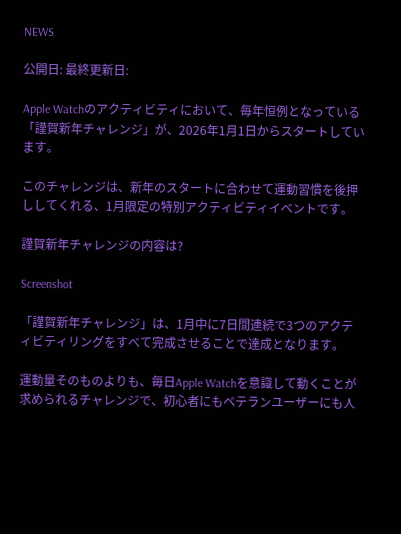NEWS

公開日: 最終更新日:

Apple Watchのアクティビティにおいて、毎年恒例となっている「謹賀新年チャレンジ」が、2026年1月1日からスタートしています。

このチャレンジは、新年のスタートに合わせて運動習慣を後押ししてくれる、1月限定の特別アクティビティイベントです。

謹賀新年チャレンジの内容は?

Screenshot

「謹賀新年チャレンジ」は、1月中に7日間連続で3つのアクティビティリングをすべて完成させることで達成となります。

運動量そのものよりも、毎日Apple Watchを意識して動くことが求められるチャレンジで、初心者にもベテランユーザーにも人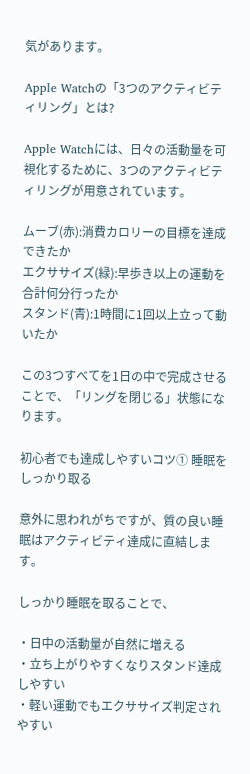気があります。

Apple Watchの「3つのアクティビティリング」とは?

Apple Watchには、日々の活動量を可視化するために、3つのアクティビティリングが用意されています。

ムーブ(赤):消費カロリーの目標を達成できたか
エクササイズ(緑):早歩き以上の運動を合計何分行ったか
スタンド(青):1時間に1回以上立って動いたか

この3つすべてを1日の中で完成させることで、「リングを閉じる」状態になります。

初心者でも達成しやすいコツ① 睡眠をしっかり取る

意外に思われがちですが、質の良い睡眠はアクティビティ達成に直結します。

しっかり睡眠を取ることで、

・日中の活動量が自然に増える
・立ち上がりやすくなりスタンド達成しやすい
・軽い運動でもエクササイズ判定されやすい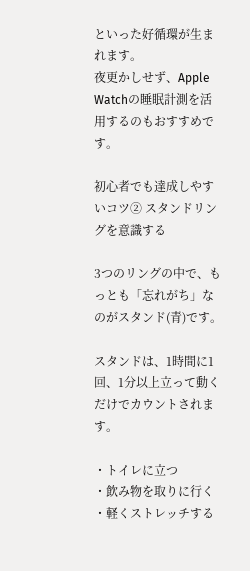といった好循環が生まれます。
夜更かしせず、Apple Watchの睡眠計測を活用するのもおすすめです。

初心者でも達成しやすいコツ② スタンドリングを意識する

3つのリングの中で、もっとも「忘れがち」なのがスタンド(青)です。

スタンドは、1時間に1回、1分以上立って動くだけでカウントされます。

・トイレに立つ
・飲み物を取りに行く
・軽くストレッチする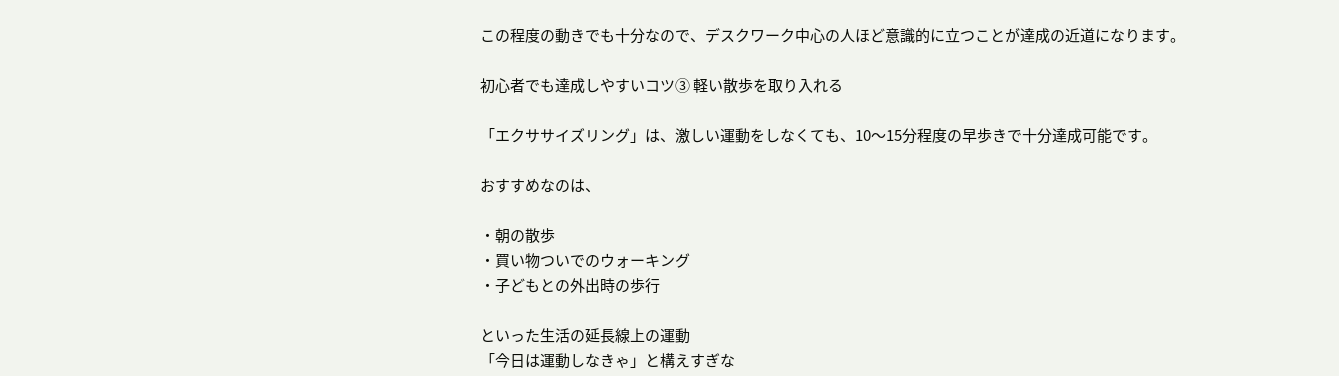この程度の動きでも十分なので、デスクワーク中心の人ほど意識的に立つことが達成の近道になります。

初心者でも達成しやすいコツ③ 軽い散歩を取り入れる

「エクササイズリング」は、激しい運動をしなくても、10〜15分程度の早歩きで十分達成可能です。

おすすめなのは、

・朝の散歩
・買い物ついでのウォーキング
・子どもとの外出時の歩行

といった生活の延長線上の運動
「今日は運動しなきゃ」と構えすぎな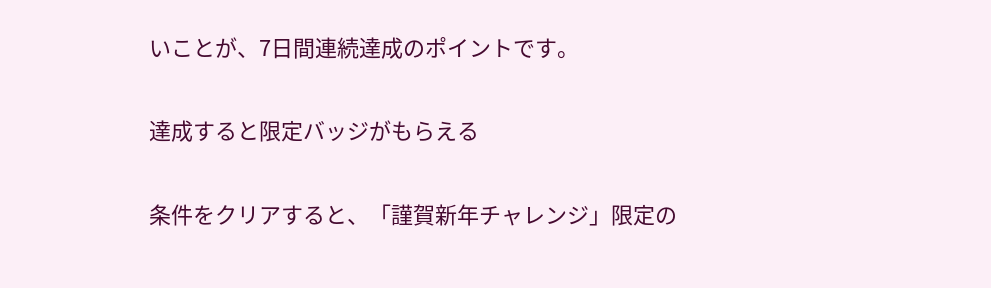いことが、7日間連続達成のポイントです。

達成すると限定バッジがもらえる

条件をクリアすると、「謹賀新年チャレンジ」限定の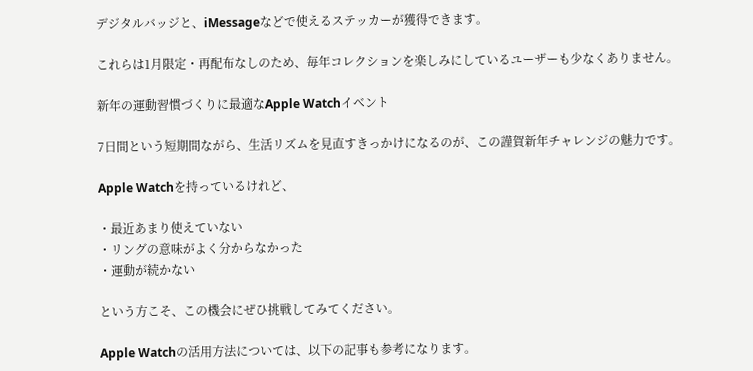デジタルバッジと、iMessageなどで使えるステッカーが獲得できます。

これらは1月限定・再配布なしのため、毎年コレクションを楽しみにしているユーザーも少なくありません。

新年の運動習慣づくりに最適なApple Watchイベント

7日間という短期間ながら、生活リズムを見直すきっかけになるのが、この謹賀新年チャレンジの魅力です。

Apple Watchを持っているけれど、

・最近あまり使えていない
・リングの意味がよく分からなかった
・運動が続かない

という方こそ、この機会にぜひ挑戦してみてください。

Apple Watchの活用方法については、以下の記事も参考になります。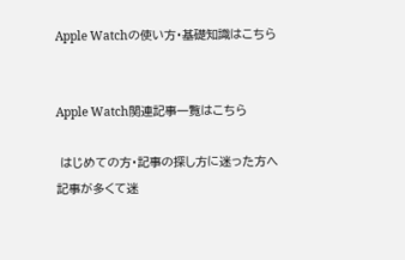Apple Watchの使い方・基礎知識はこちら


Apple Watch関連記事一覧はこちら

 はじめての方・記事の探し方に迷った方へ
記事が多くて迷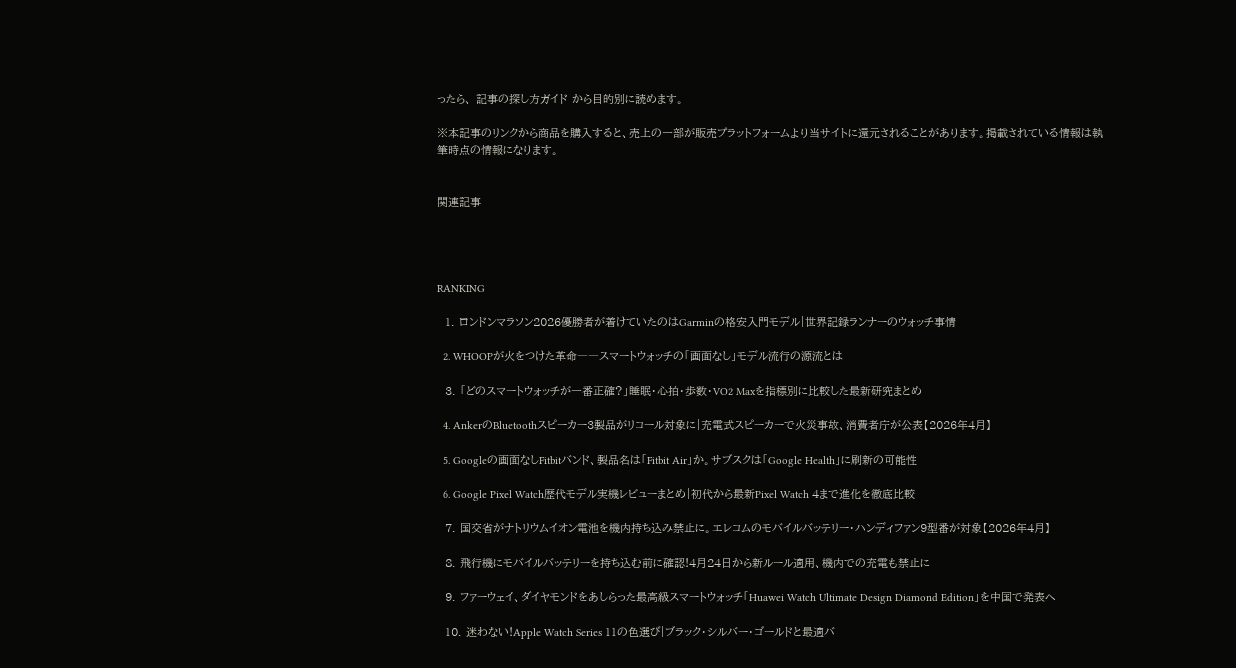ったら、 記事の探し方ガイド から目的別に読めます。

※本記事のリンクから商品を購入すると、売上の一部が販売プラットフォームより当サイトに還元されることがあります。掲載されている情報は執筆時点の情報になります。


関連記事




RANKING

  1. ロンドンマラソン2026優勝者が着けていたのはGarminの格安入門モデル|世界記録ランナーのウォッチ事情

  2. WHOOPが火をつけた革命――スマートウォッチの「画面なし」モデル流行の源流とは

  3. 「どのスマートウォッチが一番正確?」睡眠・心拍・歩数・VO2 Maxを指標別に比較した最新研究まとめ

  4. AnkerのBluetoothスピーカー3製品がリコール対象に|充電式スピーカーで火災事故、消費者庁が公表【2026年4月】

  5. Googleの画面なしFitbitバンド、製品名は「Fitbit Air」か。サブスクは「Google Health」に刷新の可能性

  6. Google Pixel Watch歴代モデル実機レビューまとめ|初代から最新Pixel Watch 4まで進化を徹底比較

  7. 国交省がナトリウムイオン電池を機内持ち込み禁止に。エレコムのモバイルバッテリー・ハンディファン9型番が対象【2026年4月】

  8. 飛行機にモバイルバッテリーを持ち込む前に確認!4月24日から新ルール適用、機内での充電も禁止に

  9. ファーウェイ、ダイヤモンドをあしらった最高級スマートウォッチ「Huawei Watch Ultimate Design Diamond Edition」を中国で発表へ

  10. 迷わない!Apple Watch Series 11の色選び|ブラック・シルバー・ゴールドと最適バ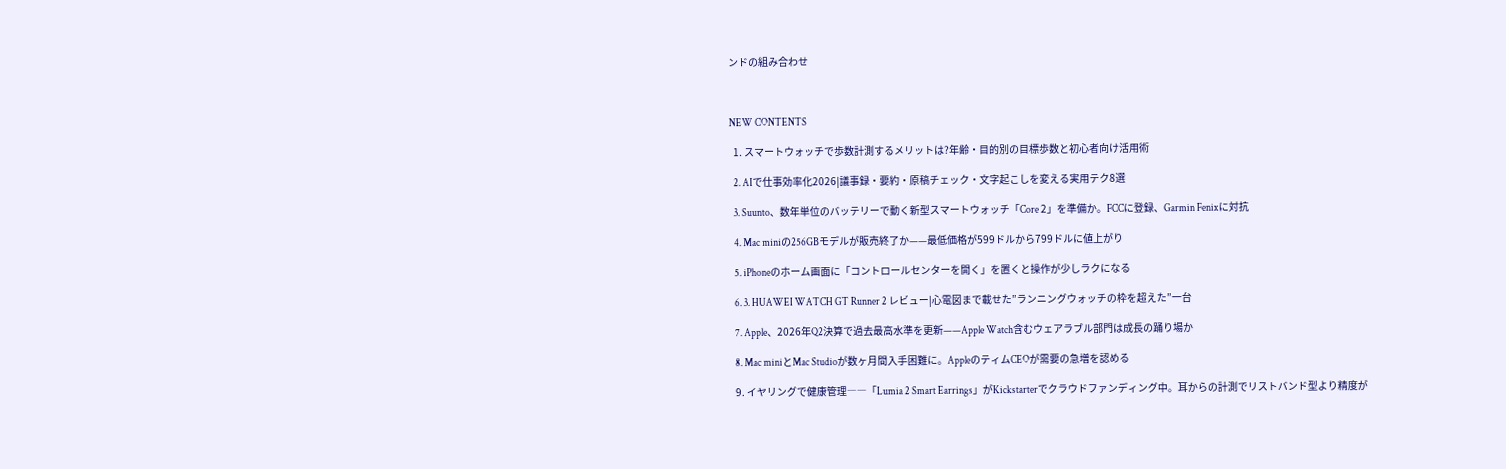ンドの組み合わせ



NEW CONTENTS

  1. スマートウォッチで歩数計測するメリットは?年齢・目的別の目標歩数と初心者向け活用術

  2. AIで仕事効率化2026|議事録・要約・原稿チェック・文字起こしを変える実用テク8選

  3. Suunto、数年単位のバッテリーで動く新型スマートウォッチ「Core 2」を準備か。FCCに登録、Garmin Fenixに対抗

  4. Mac miniの256GBモデルが販売終了か——最低価格が599ドルから799ドルに値上がり

  5. iPhoneのホーム画面に「コントロールセンターを開く」を置くと操作が少しラクになる

  6. 3. HUAWEI WATCH GT Runner 2 レビュー|心電図まで載せた”ランニングウォッチの枠を超えた”一台

  7. Apple、2026年Q2決算で過去最高水準を更新——Apple Watch含むウェアラブル部門は成長の踊り場か

  8. Mac miniとMac Studioが数ヶ月間入手困難に。AppleのティムCEOが需要の急増を認める

  9. イヤリングで健康管理――「Lumia 2 Smart Earrings」がKickstarterでクラウドファンディング中。耳からの計測でリストバンド型より精度が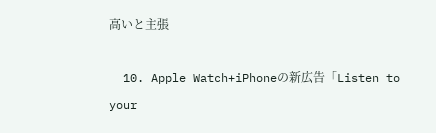高いと主張

  10. Apple Watch+iPhoneの新広告「Listen to your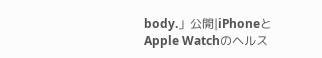body.」公開|iPhoneとApple Watchのヘルス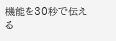機能を30秒で伝える